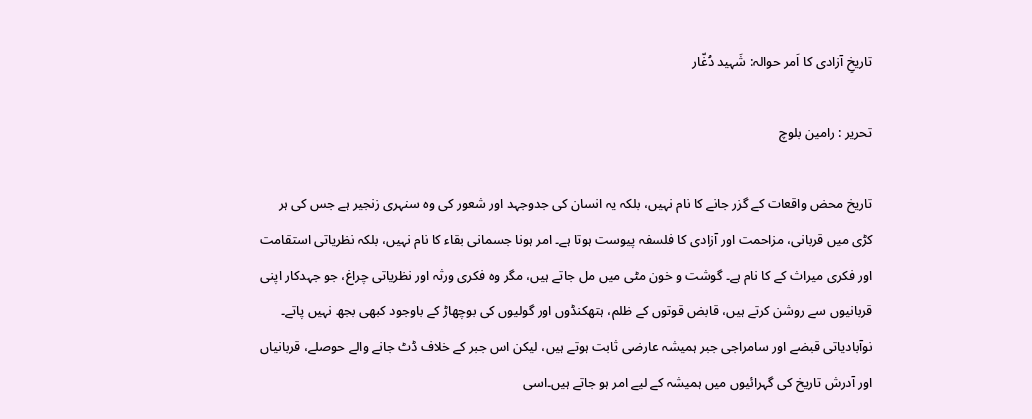تاریخِ آزادی کا اَمر حوالہ: شَہید دُغّار

تحریر : رامین بلوچ

تاریخ محض واقعات کے گزر جانے کا نام نہیں، بلکہ یہ انسان کی جدوجہد اور شعور کی وہ سنہری زنجیر ہے جس کی ہر کڑی میں قربانی، مزاحمت اور آزادی کا فلسفہ پیوست ہوتا ہے۔ امر ہونا جسمانی بقاء کا نام نہیں، بلکہ نظریاتی استقامت اور فکری میراث کے کا نام ہے۔ گوشت و خون مٹی میں مل جاتے ہیں، مگر وہ فکری ورثہ اور نظریاتی چراغ، جو جہدکار اپنی قربانیوں سے روشن کرتے ہیں، قابض قوتوں کے ظلم، ہتھکنڈوں اور گولیوں کی بوچھاڑ کے باوجود کبھی بجھ نہیں پاتے۔ نوآبادیاتی قبضے اور سامراجی جبر ہمیشہ عارضی ثابت ہوتے ہیں، لیکن اس جبر کے خلاف ڈٹ جانے والے حوصلے، قربانیاں اور آدرش تاریخ کی گہرائیوں میں ہمیشہ کے لیے امر ہو جاتے ہیں۔اسی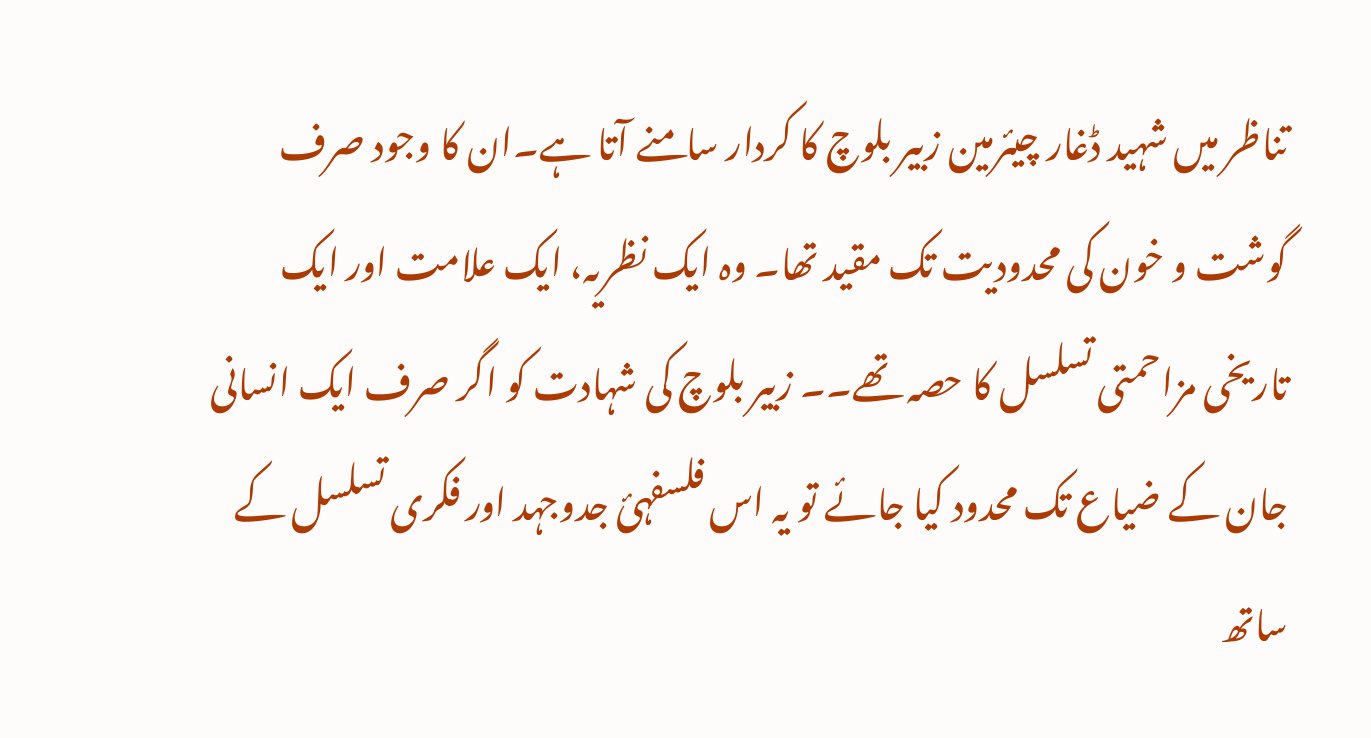تناظر میں شہید ڈغار چیئرمین زبیر بلوچ کا کردار سامنے آتا ہے۔ان کا وجود صرف گوشت و خون کی محدودیت تک مقید تھا۔ وہ ایک نظریہ، ایک علامت اور ایک تاریخی مزاحمتی تسلسل کا حصہ تھے۔۔ زبیر بلوچ کی شہادت کو اگر صرف ایک انسانی جان کے ضیاع تک محدود کیا جائے تو یہ اس فلسفہئ جدوجہد اور فکری تسلسل کے ساتھ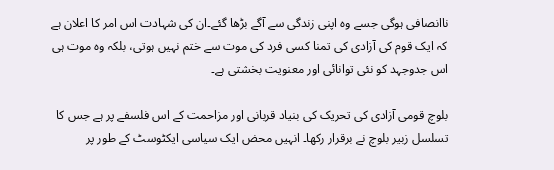ناانصافی ہوگی جسے وہ اپنی زندگی سے آگے بڑھا گئے۔ان کی شہادت اس امر کا اعلان ہے کہ ایک قوم کی آزادی کی تمنا کسی فرد کی موت سے ختم نہیں ہوتی، بلکہ وہ موت ہی اس جدوجہد کو نئی توانائی اور معنویت بخشتی ہے۔

بلوچ قومی آزادی کی تحریک کی بنیاد قربانی اور مزاحمت کے اس فلسفے پر ہے جس کا تسلسل زبیر بلوچ نے برقرار رکھا۔ انہیں محض ایک سیاسی ایکٹوسٹ کے طور پر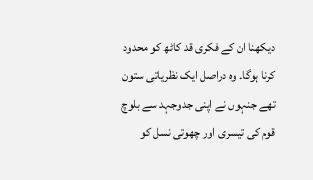دیکھنا ان کے فکری قد کاٹھ کو محدود کرنا ہوگا۔ وہ دراصل ایک نظریاتی ستون تھے جنہوں نے اپنی جدوجہد سے بلوچ قوم کی تیسری اور چھوتی نسل کو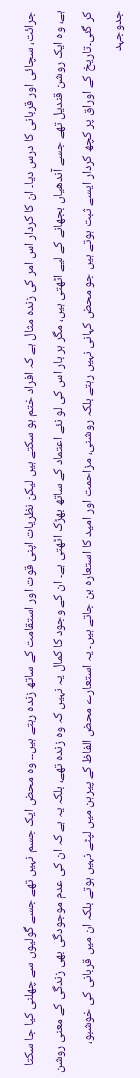جرائت، سچائی اور قربانی کا درس دیا۔ ان کا کردار اس امر کی زندہ مثال ہے کہ افراد ختم ہو سکتے ہیں لیکن نظریات اپنی قوت اور استقامت کے ساتھ زندہ رہتے ہیں۔۔ وہ محض ایک جسم نہیں تھے جسے گولیوں سے چھلنی کیا جا سکتا ہے، وہ ایک روشن قندیل تھے جسے آندھیاں بجھانے کے لیے اٹھتی ہیں، مگر ہر بار اس کی لو نئے اعتماد کے ساتھ بھڑک اٹھتی ہے۔ ان کے وجود کا کمال یہ نہیں کہ وہ زندہ تھے، بلکہ یہ ہے کہ ان کی عدم موجودگی بھی زندگی کے معنی روشن کر گئی۔تاریخ کے اوراق پر کچھ کردار ایسے ثبت ہوتے ہیں جو محض کہانی نہیں رہتے بلکہ روشنی، مزاحمت اور امید کا استعارہ بن جاتے ہیں۔ یہ استعارے محض الفاظ کے پیرہن میں لپٹے نہیں ہوتے بلکہ ان میں قربانی کی خوشبو، جدوجہد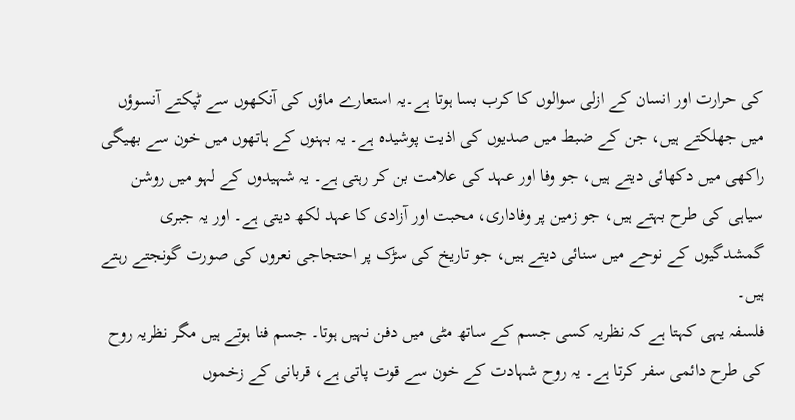کی حرارت اور انسان کے ازلی سوالوں کا کرب بسا ہوتا ہے۔یہ استعارے ماؤں کی آنکھوں سے ٹپکتے آنسوؤں میں جھلکتے ہیں، جن کے ضبط میں صدیوں کی اذیت پوشیدہ ہے۔ یہ بہنوں کے ہاتھوں میں خون سے بھیگی راکھی میں دکھائی دیتے ہیں، جو وفا اور عہد کی علامت بن کر رہتی ہے۔ یہ شہیدوں کے لہو میں روشن سیاہی کی طرح بہتے ہیں، جو زمین پر وفاداری، محبت اور آزادی کا عہد لکھ دیتی ہے۔ اور یہ جبری گمشدگیوں کے نوحے میں سنائی دیتے ہیں، جو تاریخ کی سڑک پر احتجاجی نعروں کی صورت گونجتے رہتے ہیں۔
فلسفہ یہی کہتا ہے کہ نظریہ کسی جسم کے ساتھ مٹی میں دفن نہیں ہوتا۔ جسم فنا ہوتے ہیں مگر نظریہ روح کی طرح دائمی سفر کرتا ہے۔ یہ روح شہادت کے خون سے قوت پاتی ہے، قربانی کے زخموں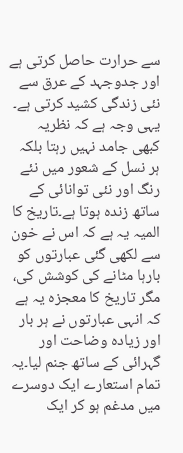سے حرارت حاصل کرتی ہے اور جدوجہد کے عرق سے نئی زندگی کشید کرتی ہے۔ یہی وجہ ہے کہ نظریہ کبھی جامد نہیں رہتا بلکہ ہر نسل کے شعور میں نئے رنگ اور نئی توانائی کے ساتھ زندہ ہوتا ہے۔تاریخ کا المیہ یہ ہے کہ اس نے خون سے لکھی گئی عبارتوں کو بارہا مٹانے کی کوشش کی، مگر تاریخ کا معجزہ یہ ہے کہ انہی عبارتوں نے ہر بار اور زیادہ وضاحت اور گہرائی کے ساتھ جنم لیا۔یہ تمام استعارے ایک دوسرے میں مدغم ہو کر ایک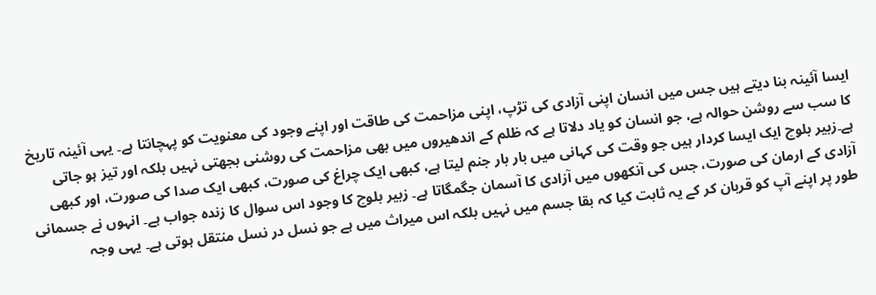ایسا آئینہ بنا دیتے ہیں جس میں انسان اپنی آزادی کی تڑپ، اپنی مزاحمت کی طاقت اور اپنے وجود کی معنویت کو پہچانتا ہے۔ یہی آئینہ تاریخ کا سب سے روشن حوالہ ہے، جو انسان کو یاد دلاتا ہے کہ ظلم کے اندھیروں میں بھی مزاحمت کی روشنی بجھتی نہیں بلکہ اور تیز ہو جاتی ہے۔زبیر بلوچ ایک ایسا کردار ہیں جو وقت کی کہانی میں بار بار جنم لیتا ہے، کبھی ایک چراغ کی صورت، کبھی ایک صدا کی صورت، اور کبھی آزادی کے ارمان کی صورت، جس کی آنکھوں میں آزادی کا آسمان جگمگاتا ہے۔ زبیر بلوچ کا وجود اس سوال کا زندہ جواب ہے۔ انہوں نے جسمانی طور پر اپنے آپ کو قربان کر کے یہ ثابت کیا کہ بقا جسم میں نہیں بلکہ اس میراث میں ہے جو نسل در نسل منتقل ہوتی ہے۔ یہی وجہ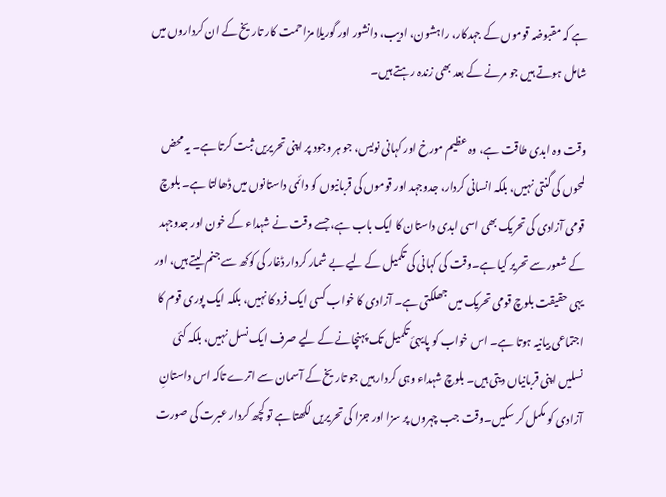ہے کہ مقبوضہ قوموں کے جہدکار، راہشون، ادیب، دانشور اور گوریلا مزاحمت کار تاریخ کے ان کرداروں میں شامل ہوتے ہیں جو مرنے کے بعد بھی زندہ رہتے ہیں۔

وقت وہ ابدی طاقت ہے، وہ عظیم مورخ اور کہانی نویس، جو ہر وجود پر اپنی تحریریں ثبت کرتا ہے۔ یہ محض لمحوں کی گنتی نہیں، بلکہ انسانی کردار، جدوجہد اور قوموں کی قربانیوں کو دائمی داستانوں میں ڈھالتا ہے۔ بلوچ قومی آزادی کی تحریک بھی اسی ابدی داستان کا ایک باب ہے، جسے وقت نے شہداء کے خون اور جدوجہد کے شعور سے تحریر کیا ہے۔وقت کی کہانی کی تکمیل کے لیے بے شمار کردار ڈغار کی کوکھ سے جنم لیتے ہیں، اور یہی حقیقت بلوچ قومی تحریک میں جھلکتی ہے۔ آزادی کا خواب کسی ایک فرد کا نہیں، بلکہ ایک پوری قوم کا اجتماعی بیانیہ ہوتا ہے۔ اس خواب کو پایہئ تکمیل تک پہنچانے کے لیے صرف ایک نسل نہیں، بلکہ کئی نسلیں اپنی قربانیاں دیتی ہیں۔ بلوچ شہداء وہی کردار ہیں جو تاریخ کے آسمان سے اترے تاکہ اس داستانِ آزادی کو مکمل کر سکیں۔وقت جب چہروں پر سزا اور جزا کی تحریریں لکھتا ہے تو کچھ کردار عبرت کی صورت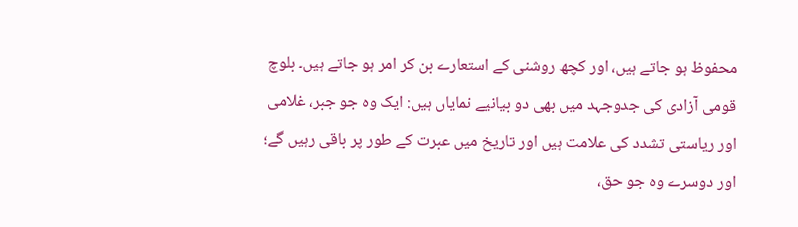محفوظ ہو جاتے ہیں، اور کچھ روشنی کے استعارے بن کر امر ہو جاتے ہیں۔ بلوچ قومی آزادی کی جدوجہد میں بھی دو بیانیے نمایاں ہیں: ایک وہ جو جبر، غلامی اور ریاستی تشدد کی علامت ہیں اور تاریخ میں عبرت کے طور پر باقی رہیں گے؛ اور دوسرے وہ جو حق،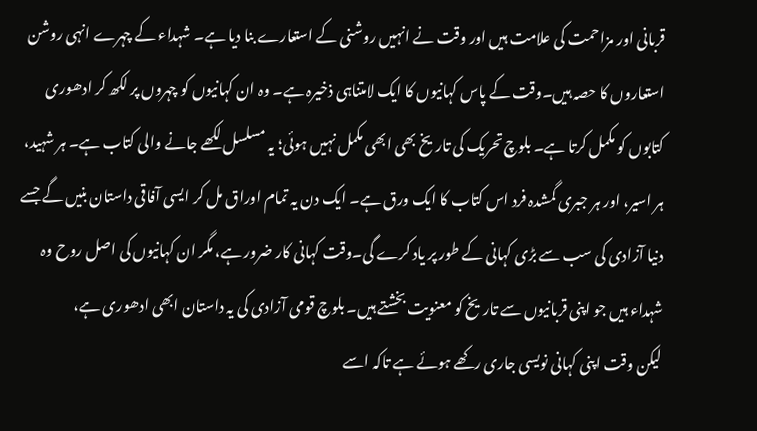قربانی اور مزاحمت کی علامت ہیں اور وقت نے انہیں روشنی کے استعارے بنا دیا ہے۔ شہداء کے چہرے انہی روشن استعاروں کا حصہ ہیں۔وقت کے پاس کہانیوں کا ایک لامتناہی ذخیرہ ہے۔ وہ ان کہانیوں کو چہروں پر لکھ کر ادھوری کتابوں کو مکمل کرتا ہے۔ بلوچ تحریک کی تاریخ بھی ابھی مکمل نہیں ہوئی؛ یہ مسلسل لکھے جانے والی کتاب ہے۔ ہر شہید، ہر اسیر، اور ہر جبری گمشدہ فرد اس کتاب کا ایک ورق ہے۔ ایک دن یہ تمام اوراق مل کر ایسی آفاقی داستان بنیں گے جسے دنیا آزادی کی سب سے بڑی کہانی کے طور پر یاد کرے گی۔وقت کہانی کار ضرور ہے، مگر ان کہانیوں کی اصل روح وہ شہداء ہیں جو اپنی قربانیوں سے تاریخ کو معنویت بخشتے ہیں۔ بلوچ قومی آزادی کی یہ داستان ابھی ادھوری ہے،
لیکن وقت اپنی کہانی نویسی جاری رکھے ہوئے ہے تاکہ اسے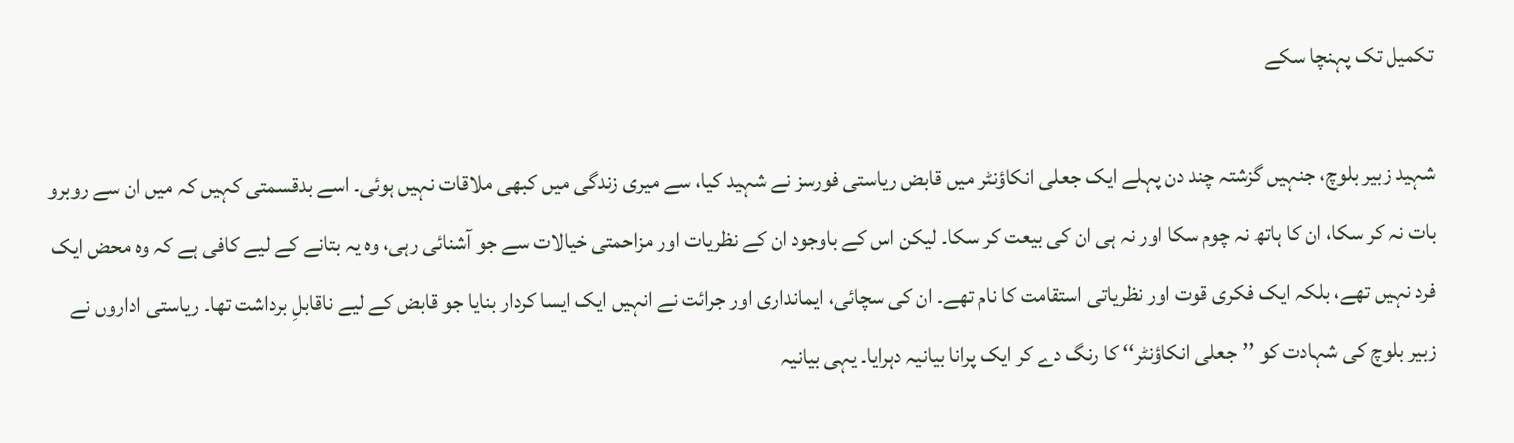تکمیل تک پہنچا سکے

شہید زبیر بلوچ، جنہیں گزشتہ چند دن پہلے ایک جعلی انکاؤنٹر میں قابض ریاستی فورسز نے شہید کیا، سے میری زندگی میں کبھی ملاقات نہیں ہوئی۔ اسے بدقسمتی کہیں کہ میں ان سے روبرو بات نہ کر سکا، ان کا ہاتھ نہ چوم سکا اور نہ ہی ان کی بیعت کر سکا۔ لیکن اس کے باوجود ان کے نظریات اور مزاحمتی خیالات سے جو آشنائی رہی، وہ یہ بتانے کے لیے کافی ہے کہ وہ محض ایک فرد نہیں تھے، بلکہ ایک فکری قوت اور نظریاتی استقامت کا نام تھے۔ ان کی سچائی، ایمانداری اور جرائت نے انہیں ایک ایسا کردار بنایا جو قابض کے لیے ناقابلِ برداشت تھا۔ ریاستی اداروں نے زبیر بلوچ کی شہادت کو ’’جعلی انکاؤنٹر‘‘ کا رنگ دے کر ایک پرانا بیانیہ دہرایا۔ یہی بیانیہ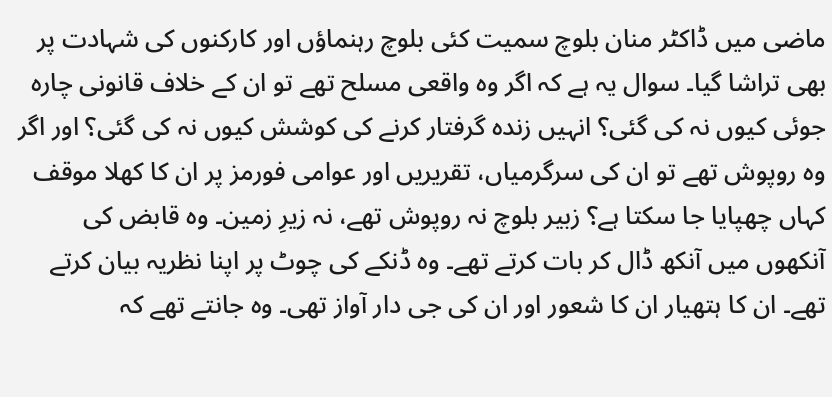ماضی میں ڈاکٹر منان بلوچ سمیت کئی بلوچ رہنماؤں اور کارکنوں کی شہادت پر بھی تراشا گیا۔ سوال یہ ہے کہ اگر وہ واقعی مسلح تھے تو ان کے خلاف قانونی چارہ جوئی کیوں نہ کی گئی؟ انہیں زندہ گرفتار کرنے کی کوشش کیوں نہ کی گئی؟ اور اگر وہ روپوش تھے تو ان کی سرگرمیاں، تقریریں اور عوامی فورمز پر ان کا کھلا موقف کہاں چھپایا جا سکتا ہے؟ زبیر بلوچ نہ روپوش تھے، نہ زیرِ زمین۔ وہ قابض کی آنکھوں میں آنکھ ڈال کر بات کرتے تھے۔ وہ ڈنکے کی چوٹ پر اپنا نظریہ بیان کرتے تھے۔ ان کا ہتھیار ان کا شعور اور ان کی جی دار آواز تھی۔ وہ جانتے تھے کہ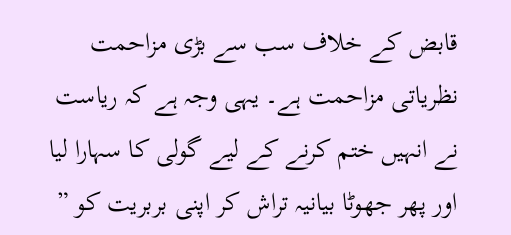قابض کے خلاف سب سے بڑی مزاحمت نظریاتی مزاحمت ہے۔ یہی وجہ ہے کہ ریاست نے انہیں ختم کرنے کے لیے گولی کا سہارا لیا اور پھر جھوٹا بیانیہ تراش کر اپنی بربریت کو ”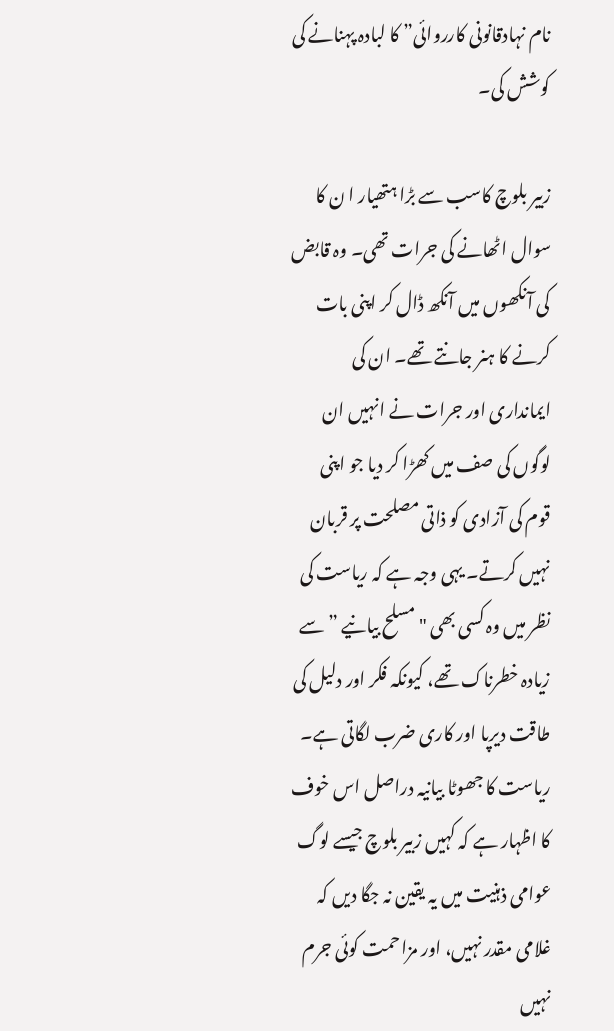نام نہادقانونی کارروائی” کا لبادہ پہنانے کی کوشش کی۔

زبیر بلوچ کاسب سے بڑا ہتھیار ا ن کا سوال اٹھانے کی جرات تھی۔ وہ قابض کی آنکھوں میں آنکھ ڈال کر اپنی بات کرنے کا ہنر جانتے تھے۔ ان کی ایمانداری اور جرات نے انہیں ان لوگوں کی صف میں کھڑا کر دیا جو اپنی قوم کی آزادی کو ذاتی مصلحت پر قربان نہیں کرتے۔ یہی وجہ ہے کہ ریاست کی نظر میں وہ کسی بھی "مسلح بیانیے ” سے زیادہ خطرناک تھے، کیونکہ فکر اور دلیل کی طاقت دیرپا اور کاری ضرب لگاتی ہے۔ ریاست کا جھوٹا بیانیہ دراصل اس خوف کا اظہار ہے کہ کہیں زبیر بلوچ جیسے لوگ عوامی ذہنیت میں یہ یقین نہ جگا دیں کہ غلامی مقدر نہیں، اور مزاحمت کوئی جرم نہیں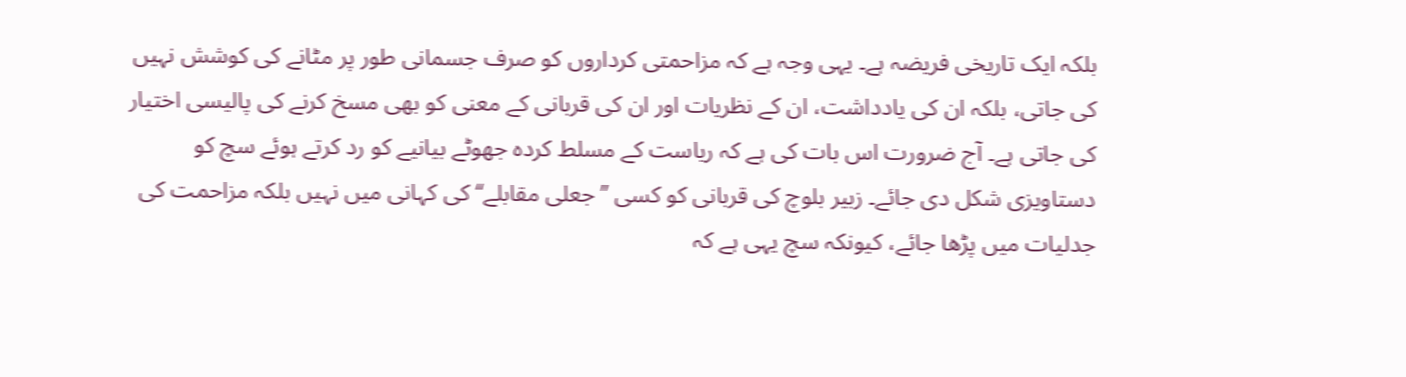بلکہ ایک تاریخی فریضہ ہے۔ یہی وجہ ہے کہ مزاحمتی کرداروں کو صرف جسمانی طور پر مٹانے کی کوشش نہیں کی جاتی، بلکہ ان کی یادداشت، ان کے نظریات اور ان کی قربانی کے معنی کو بھی مسخ کرنے کی پالیسی اختیار کی جاتی ہے۔ آج ضرورت اس بات کی ہے کہ ریاست کے مسلط کردہ جھوٹے بیانیے کو رد کرتے ہوئے سچ کو دستاویزی شکل دی جائے۔ زبیر بلوچ کی قربانی کو کسی ’’جعلی مقابلے‘‘ کی کہانی میں نہیں بلکہ مزاحمت کی جدلیات میں پڑھا جائے، کیونکہ سچ یہی ہے کہ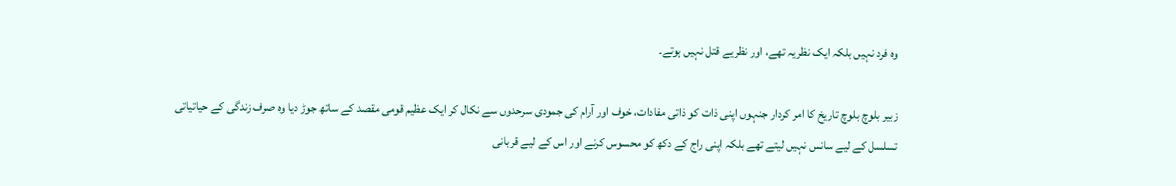وہ فرد نہیں بلکہ ایک نظریہ تھے، اور نظریے قتل نہیں ہوتے۔

زبیر بلوچ بلوچ تاریخ کا امر کردار جنہوں اپنی ذات کو ذاتی مفادات، خوف اور آرام کی جمودی سرحدوں سے نکال کر ایک عظیم قومی مقصد کے ساتھ جوڑ دیا وہ صرف زندگی کے حیاتیاتی تسلسل کے لیے سانس نہیں لیتے تھے بلکہ اپنی راج کے دکھ کو محسوس کرنے اور اس کے لیے قربانی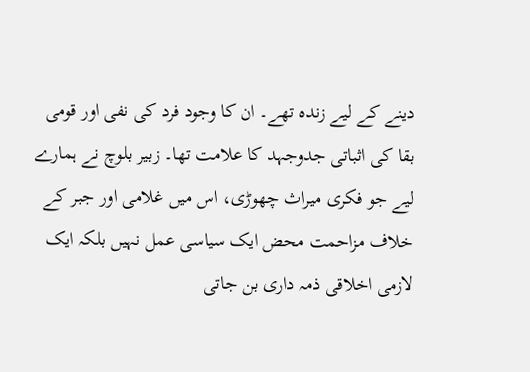دینے کے لیے زندہ تھے۔ ان کا وجود فرد کی نفی اور قومی بقا کی اثباتی جدوجہد کا علامت تھا۔ زبیر بلوچ نے ہمارے لیے جو فکری میراث چھوڑی، اس میں غلامی اور جبر کے خلاف مزاحمت محض ایک سیاسی عمل نہیں بلکہ ایک لازمی اخلاقی ذمہ داری بن جاتی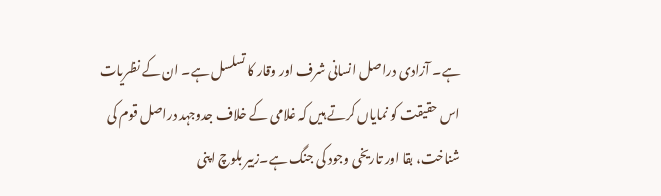ہے۔ آزادی دراصل انسانی شرف اور وقار کا تسلسل ہے۔ ان کے نظریات اس حقیقت کو نمایاں کرتے ہیں کہ غلامی کے خلاف جدوجہد دراصل قوم کی شناخت، بقا اور تاریخی وجود کی جنگ ہے۔زبیر بلوچ اپنی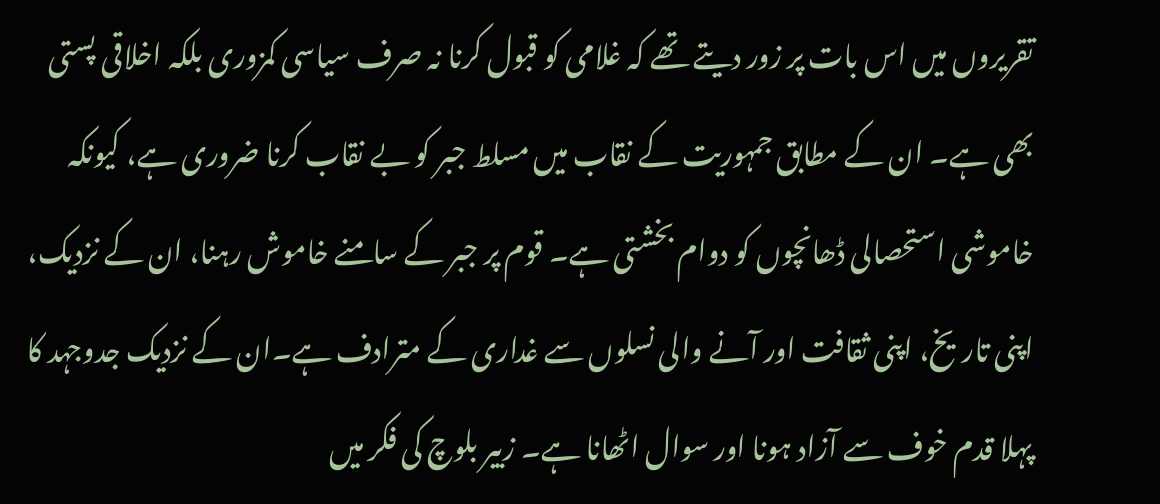تقریروں میں اس بات پر زور دیتے تھے کہ غلامی کو قبول کرنا نہ صرف سیاسی کمزوری بلکہ اخلاقی پستی بھی ہے۔ ان کے مطابق جمہوریت کے نقاب میں مسلط جبر کو بے نقاب کرنا ضروری ہے، کیونکہ خاموشی استحصالی ڈھانچوں کو دوام بخشتی ہے۔ قوم پر جبر کے سامنے خاموش رہنا، ان کے نزدیک، اپنی تاریخ، اپنی ثقافت اور آنے والی نسلوں سے غداری کے مترادف ہے۔ان کے نزدیک جدوجہد کا پہلا قدم خوف سے آزاد ہونا اور سوال اٹھانا ہے۔ زبیر بلوچ کی فکر میں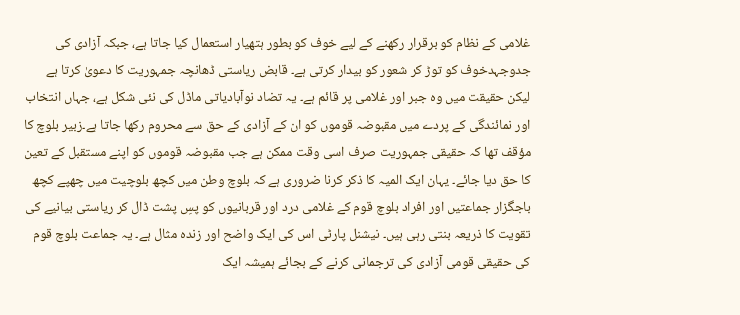غلامی کے نظام کو برقرار رکھنے کے لیے خوف کو بطور ہتھیار استعمال کیا جاتا ہے، جبکہ آزادی کی جدوجہدخوف کو توڑ کر شعور کو بیدار کرتی ہے۔ قابض ریاستی ڈھانچہ جمہوریت کا دعویٰ کرتا ہے لیکن حقیقت میں وہ جبر اور غلامی پر قائم ہے۔ یہ تضاد نوآبادیاتی ماڈل کی نئی شکل ہے، جہاں انتخاب اور نمائندگی کے پردے میں مقبوضہ قوموں کو ان کے آزادی کے حق سے محروم رکھا جاتا ہے۔زبیر بلوچ کا مؤقف تھا کہ حقیقی جمہوریت صرف اسی وقت ممکن ہے جب مقبوضہ قوموں کو اپنے مستقبل کے تعین کا حق دیا جائے۔ یہان ایک المیہ کا ذکر کرنا ضروری ہے کہ بلوچ وطن میں کچھ بلوچیت میں چھپے کچھ باجگزار جماعتیں اور افراد بلوچ قوم کے غلامی درد اور قربانیوں کو پسِ پشت ڈال کر ریاستی بیانیے کی تقویت کا ذریعہ بنتی رہی ہیں۔ نیشنل پارٹی اس کی ایک واضح اور زندہ مثال ہے۔ یہ جماعت بلوچ قوم کی حقیقی قومی آزادی کی ترجمانی کرنے کے بجائے ہمیشہ ایک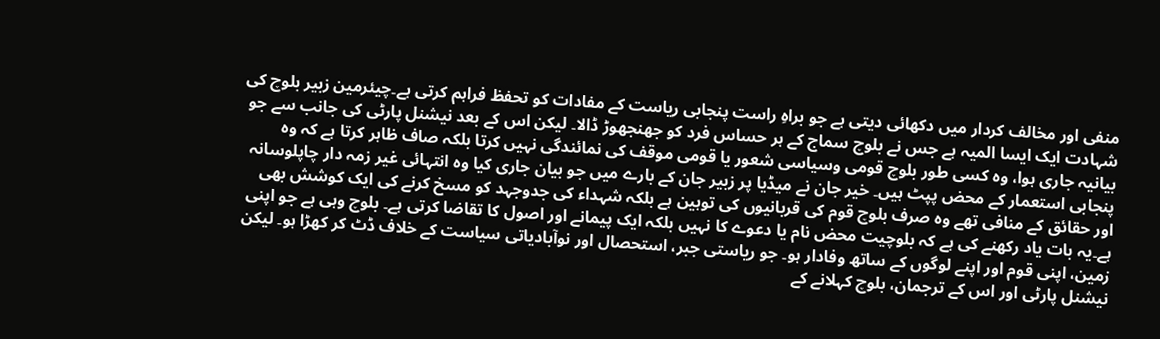منفی اور مخالف کردار میں دکھائی دیتی ہے جو براہِ راست پنجابی ریاست کے مفادات کو تحفظ فراہم کرتی ہے۔چیئرمین زبیر بلوچ کی شہادت ایک ایسا المیہ ہے جس نے بلوچ سماج کے ہر حساس فرد کو جھنجھوڑ ڈالا۔ لیکن اس کے بعد نیشنل پارٹی کی جانب سے جو بیانیہ جاری ہوا، وہ کسی طور بلوچ قومی وسیاسی شعور یا قومی موقف کی نمائندگی نہیں کرتا بلکہ صاف ظاہر کرتا ہے کہ وہ پنجابی استعمار کے محض پپٹ ہیں۔ خیر جان نے میڈیا پر زبیر جان کے بارے میں جو بیان جاری کیا وہ انتہائی غیر زمہ دار چاپلوسانہ
اور حقائق کے منافی تھے وہ صرف بلوچ قوم کی قربانیوں کی توہین ہے بلکہ شہداء کی جدوجہد کو مسخ کرنے کی ایک کوشش بھی ہے۔یہ بات یاد رکھنے کی ہے کہ بلوچیت محض نام یا دعوے کا نہیں بلکہ ایک پیمانے اور اصول کا تقاضا کرتی ہے۔ بلوچ وہی ہے جو اپنی زمین، اپنی قوم اور اپنے لوگوں کے ساتھ وفادار ہو۔ جو ریاستی جبر، استحصال اور نوآبادیاتی سیاست کے خلاف ڈٹ کر کھڑا ہو۔ لیکن نیشنل پارٹی اور اس کے ترجمان، بلوچ کہلانے کے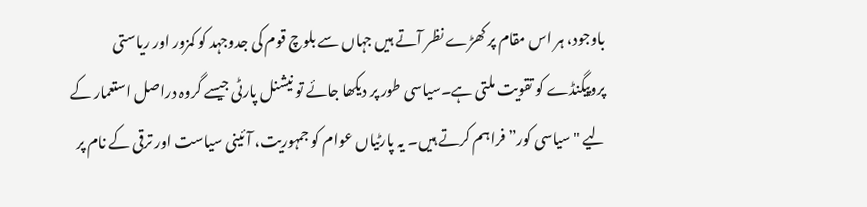باوجود، ہر اس مقام پر کھڑے نظر آتے ہیں جہاں سے بلوچ قوم کی جدوجہد کو کمزور اور ریاستی پروپیگنڈے کو تقویت ملتی ہے۔سیاسی طور پر دیکھا جائے تو نیشنل پارٹی جیسے گروہ دراصل استعمار کے لیے "سیاسی کور” فراہم کرتے ہیں۔ یہ پارٹیاں عوام کو جمہوریت، آئینی سیاست اور ترقی کے نام پر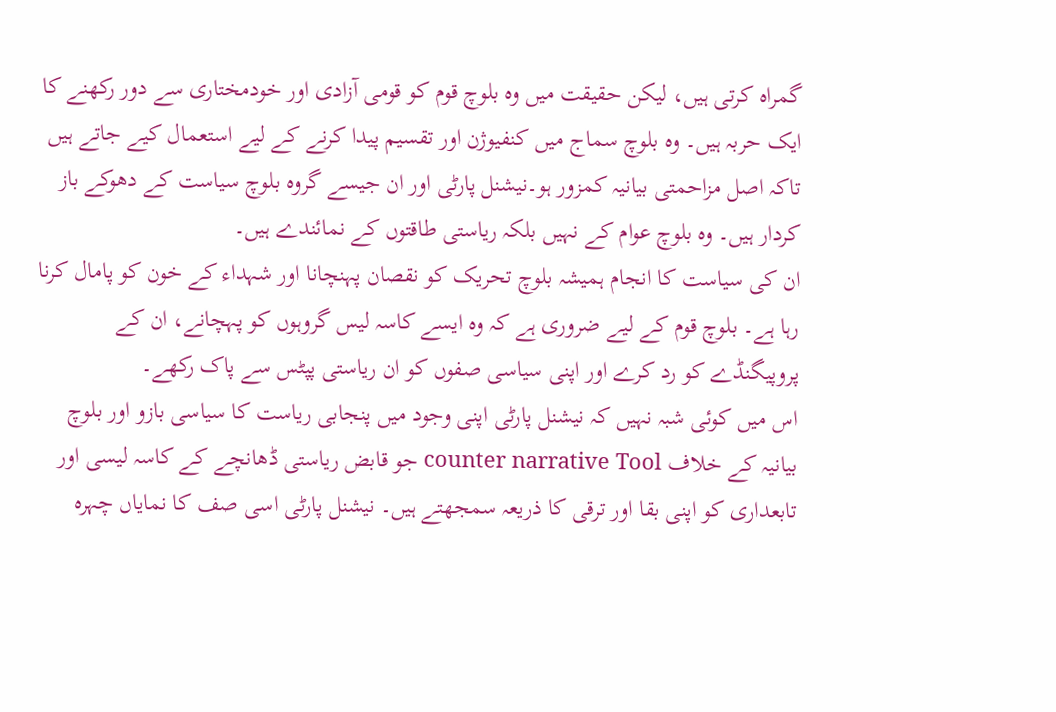گمراہ کرتی ہیں، لیکن حقیقت میں وہ بلوچ قوم کو قومی آزادی اور خودمختاری سے دور رکھنے کا ایک حربہ ہیں۔ وہ بلوچ سماج میں کنفیوژن اور تقسیم پیدا کرنے کے لیے استعمال کیے جاتے ہیں تاکہ اصل مزاحمتی بیانیہ کمزور ہو۔نیشنل پارٹی اور ان جیسے گروہ بلوچ سیاست کے دھوکے باز کردار ہیں۔ وہ بلوچ عوام کے نہیں بلکہ ریاستی طاقتوں کے نمائندے ہیں۔
ان کی سیاست کا انجام ہمیشہ بلوچ تحریک کو نقصان پہنچانا اور شہداء کے خون کو پامال کرنا رہا ہے۔ بلوچ قوم کے لیے ضروری ہے کہ وہ ایسے کاسہ لیس گروہوں کو پہچانے، ان کے پروپیگنڈے کو رد کرے اور اپنی سیاسی صفوں کو ان ریاستی پپٹس سے پاک رکھے۔
اس میں کوئی شبہ نہیں کہ نیشنل پارٹی اپنی وجود میں پنجابی ریاست کا سیاسی بازو اور بلوچ بیانیہ کے خلاف counter narrative Tool جو قابض ریاستی ڈھانچے کے کاسہ لیسی اور تابعداری کو اپنی بقا اور ترقی کا ذریعہ سمجھتے ہیں۔ نیشنل پارٹی اسی صف کا نمایاں چہرہ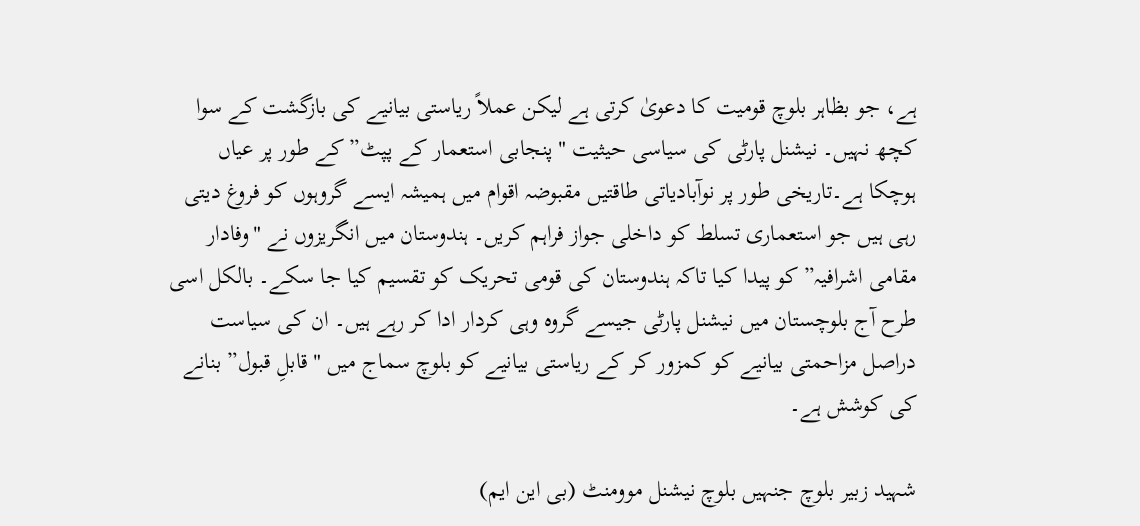ہے، جو بظاہر بلوچ قومیت کا دعویٰ کرتی ہے لیکن عملاً ریاستی بیانیے کی بازگشت کے سوا کچھ نہیں۔ نیشنل پارٹی کی سیاسی حیثیت "پنجابی استعمار کے پپٹ” کے طور پر عیاں ہوچکا ہے۔تاریخی طور پر نوآبادیاتی طاقتیں مقبوضہ اقوام میں ہمیشہ ایسے گروہوں کو فروغ دیتی رہی ہیں جو استعماری تسلط کو داخلی جواز فراہم کریں۔ ہندوستان میں انگریزوں نے "وفادار مقامی اشرافیہ” کو پیدا کیا تاکہ ہندوستان کی قومی تحریک کو تقسیم کیا جا سکے۔ بالکل اسی طرح آج بلوچستان میں نیشنل پارٹی جیسے گروہ وہی کردار ادا کر رہے ہیں۔ ان کی سیاست دراصل مزاحمتی بیانیے کو کمزور کر کے ریاستی بیانیے کو بلوچ سماج میں "قابلِ قبول” بنانے کی کوشش ہے۔

شہید زبیر بلوچ جنہیں بلوچ نیشنل موومنٹ (بی این ایم)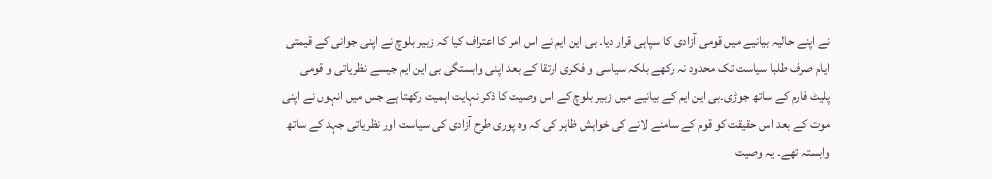نے اپنے حالیہ بیانیے میں قومی آزادی کا سپاہی قرار دیا۔ بی این ایم نے اس امر کا اعتراف کیا کہ زبیر بلوچ نے اپنی جوانی کے قیمتی ایام صرف طلبا سیاست تک محدود نہ رکھے بلکہ سیاسی و فکری ارتقا کے بعد اپنی وابستگی بی این ایم جیسے نظریاتی و قومی پلیٹ فارم کے ساتھ جوڑی۔بی این ایم کے بیانیے میں زبیر بلوچ کے اس وصیت کا ذکر نہایت اہمیت رکھتا ہے جس میں انہوں نے اپنی موت کے بعد اس حقیقت کو قوم کے سامنے لانے کی خواہش ظاہر کی کہ وہ پوری طرح آزادی کی سیاست اور نظریاتی جہد کے ساتھ وابستہ تھے۔ یہ وصیت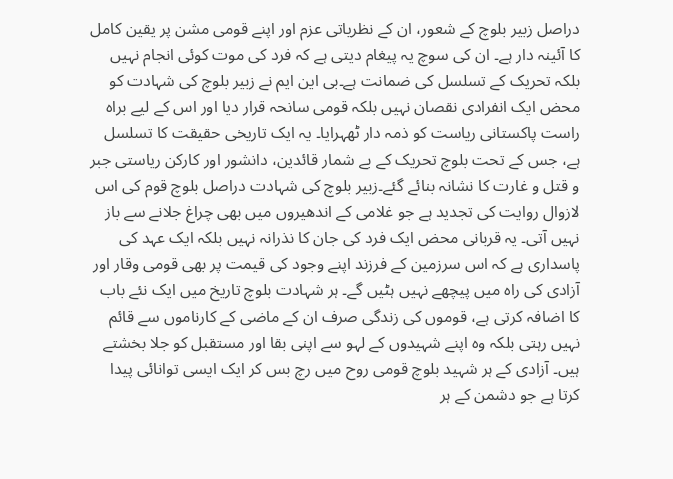دراصل زبیر بلوچ کے شعور، ان کے نظریاتی عزم اور اپنے قومی مشن پر یقین کامل کا آئینہ دار ہے۔ ان کی سوچ یہ پیغام دیتی ہے کہ فرد کی موت کوئی انجام نہیں بلکہ تحریک کے تسلسل کی ضمانت ہے۔بی این ایم نے زبیر بلوچ کی شہادت کو محض ایک انفرادی نقصان نہیں بلکہ قومی سانحہ قرار دیا اور اس کے لیے براہ راست پاکستانی ریاست کو ذمہ دار ٹھہرایا۔ یہ ایک تاریخی حقیقت کا تسلسل ہے، جس کے تحت بلوچ تحریک کے بے شمار قائدین، دانشور اور کارکن ریاستی جبر و قتل و غارت کا نشانہ بنائے گئے۔زبیر بلوچ کی شہادت دراصل بلوچ قوم کی اس لازوال روایت کی تجدید ہے جو غلامی کے اندھیروں میں بھی چراغ جلانے سے باز نہیں آتی۔ یہ قربانی محض ایک فرد کی جان کا نذرانہ نہیں بلکہ ایک عہد کی پاسداری ہے کہ اس سرزمین کے فرزند اپنے وجود کی قیمت پر بھی قومی وقار اور آزادی کی راہ میں پیچھے نہیں ہٹیں گے۔ ہر شہادت بلوچ تاریخ میں ایک نئے باب کا اضافہ کرتی ہے، قوموں کی زندگی صرف ان کے ماضی کے کارناموں سے قائم نہیں رہتی بلکہ وہ اپنے شہیدوں کے لہو سے اپنی بقا اور مستقبل کو جلا بخشتے ہیں۔ آزادی کے ہر شہید بلوچ قومی روح میں رچ بس کر ایک ایسی توانائی پیدا کرتا ہے جو دشمن کے ہر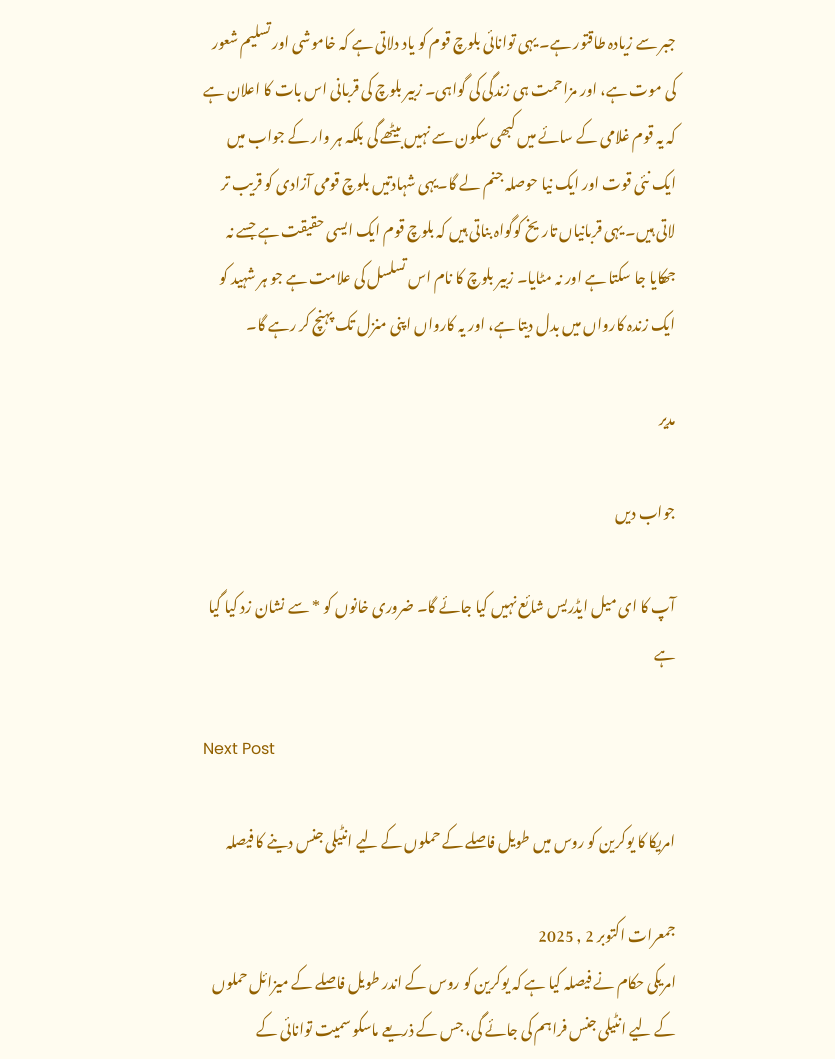جبر سے زیادہ طاقتور ہے۔ یہی توانائی بلوچ قوم کو یاد دلاتی ہے کہ خاموشی اور تسلیم شعور کی موت ہے، اور مزاحمت ہی زندگی کی گواہی۔ زبیر بلوچ کی قربانی اس بات کا اعلان ہے کہ یہ قوم غلامی کے سائے میں کبھی سکون سے نہیں بیٹھے گی بلکہ ہر وار کے جواب میں ایک نئی قوت اور ایک نیا حوصلہ جنم لے گا۔یہی شہادتیں بلوچ قومی آزادی کو قریب تر لاتی ہیں۔ یہی قربانیاں تاریخ کوگواہ بناتی ہیں کہ بلوچ قوم ایک ایسی حقیقت ہے جسے نہ جھکایا جا سکتا ہے اور نہ مٹایا۔ زبیر بلوچ کا نام اس تسلسل کی علامت ہے جو ہر شہید کو ایک زندہ کارواں میں بدل دیتا ہے، اور یہ کارواں اپنی منزل تک پہنچ کر رہے گا۔

مدیر

جواب دیں

آپ کا ای میل ایڈریس شائع نہیں کیا جائے گا۔ ضروری خانوں کو * سے نشان زد کیا گیا ہے

Next Post

امریکا کا یوکرین کو روس میں طویل فاصلے کے حملوں کے لیے انٹیلی جنس دینے کا فیصلہ

جمعرات اکتوبر 2 , 2025
امریکی حکام نے فیصلہ کیا ہے کہ یوکرین کو روس کے اندر طویل فاصلے کے میزائل حملوں کے لیے انٹیلی جنس فراہم کی جائے گی، جس کے ذریعے ماسکو سمیت توانائی کے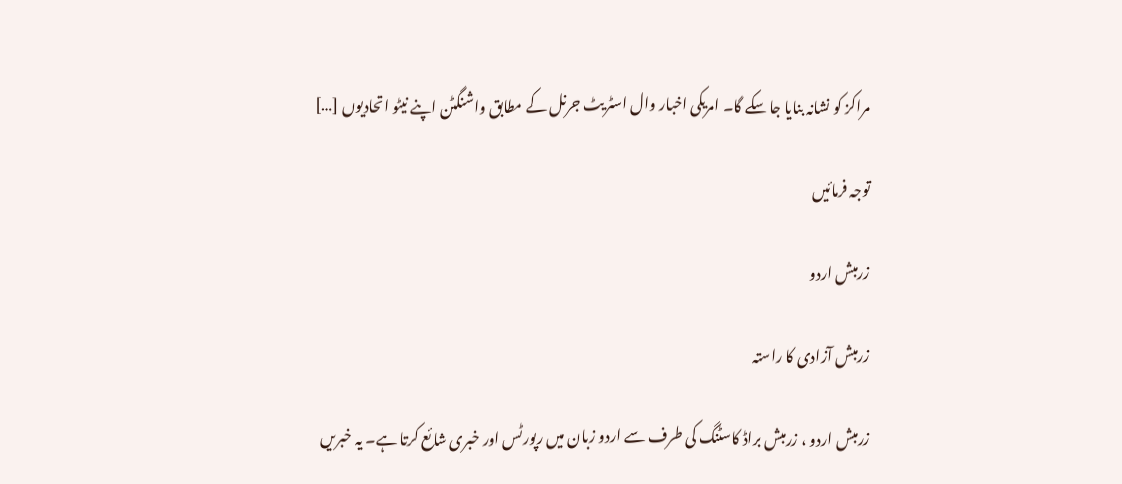مراکز کو نشانہ بنایا جا سکے گا۔ امریکی اخبار وال اسٹریٹ جرنل کے مطابق واشنگٹن اپنے نیٹو اتحادیوں […]

توجہ فرمائیں

زرمبش اردو

زرمبش آزادی کا راستہ

زرمبش اردو ، زرمبش براڈ کاسٹنگ کی طرف سے اردو زبان میں رپورٹس اور خبری شائع کرتا ہے۔ یہ خبریں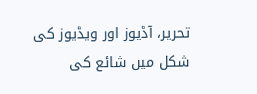تحریر، آڈیوز اور ویڈیوز کی شکل میں شائع کی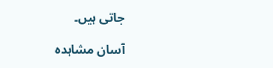جاتی ہیں۔

آسان مشاہدہ